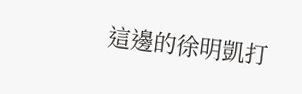這邊的徐明凱打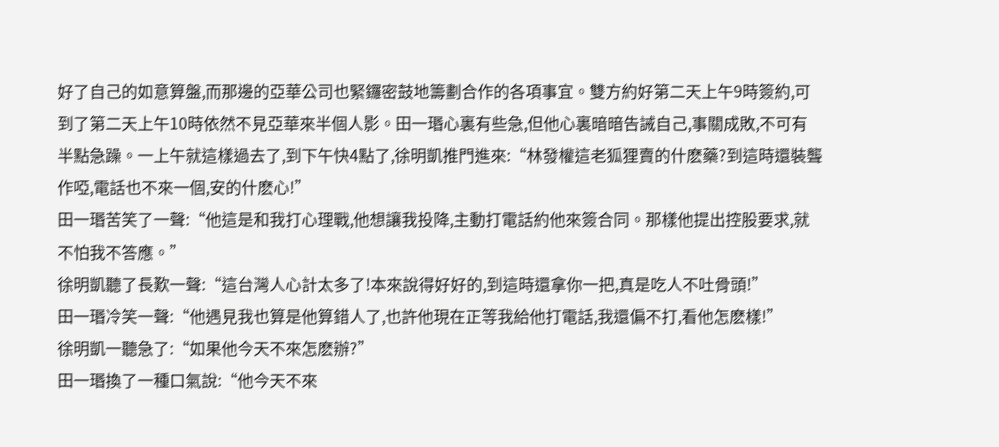好了自己的如意算盤,而那邊的亞華公司也緊鑼密鼓地籌劃合作的各項事宜。雙方約好第二天上午9時簽約,可到了第二天上午10時依然不見亞華來半個人影。田一瑉心裏有些急,但他心裏暗暗告誡自己,事關成敗,不可有半點急躁。一上午就這樣過去了,到下午快4點了,徐明凱推門進來:“林發權這老狐狸賣的什麽藥?到這時還裝聾作啞,電話也不來一個,安的什麽心!”
田一瑉苦笑了一聲:“他這是和我打心理戰,他想讓我投降,主動打電話約他來簽合同。那樣他提出控股要求,就不怕我不答應。”
徐明凱聽了長歎一聲:“這台灣人心計太多了!本來說得好好的,到這時還拿你一把,真是吃人不吐骨頭!”
田一瑉冷笑一聲:“他遇見我也算是他算錯人了,也許他現在正等我給他打電話,我還偏不打,看他怎麽樣!”
徐明凱一聽急了:“如果他今天不來怎麽辦?”
田一瑉換了一種口氣說:“他今天不來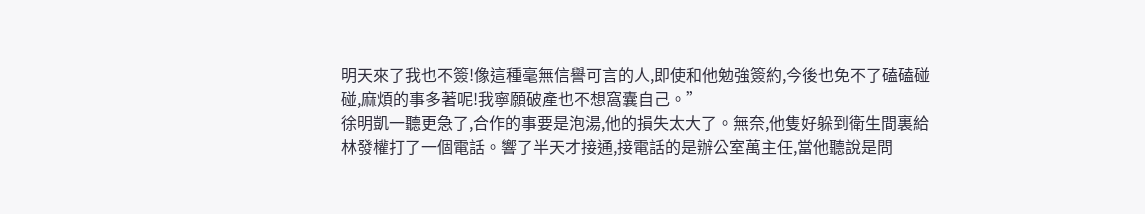明天來了我也不簽!像這種毫無信譽可言的人,即使和他勉強簽約,今後也免不了磕磕碰碰,麻煩的事多著呢!我寧願破產也不想窩囊自己。”
徐明凱一聽更急了,合作的事要是泡湯,他的損失太大了。無奈,他隻好躲到衛生間裏給林發權打了一個電話。響了半天才接通,接電話的是辦公室萬主任,當他聽說是問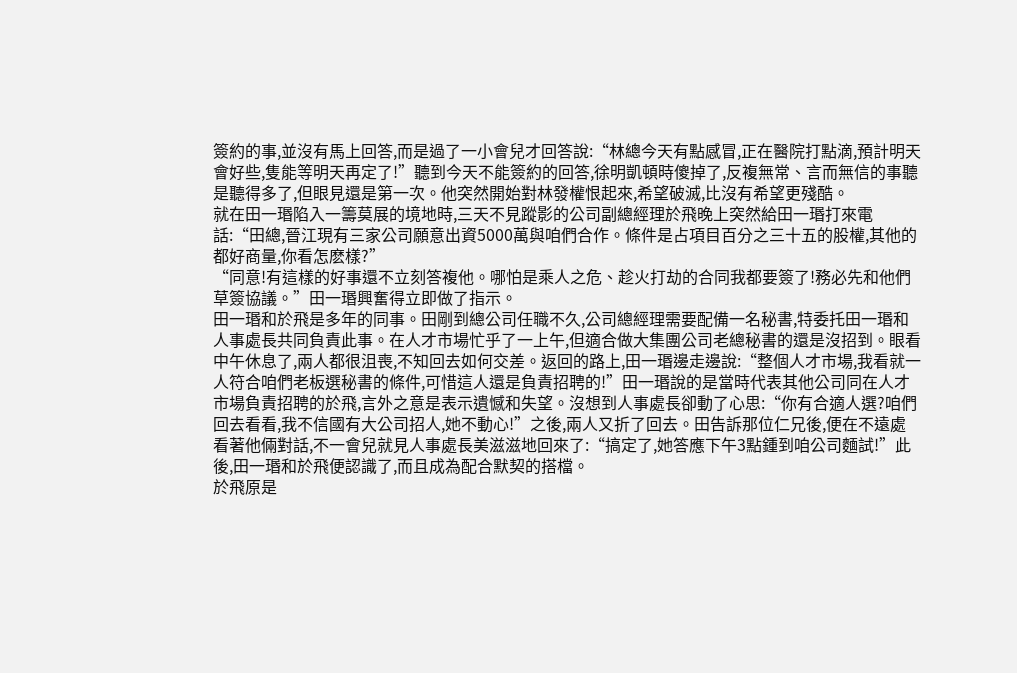簽約的事,並沒有馬上回答,而是過了一小會兒才回答說:“林總今天有點感冒,正在醫院打點滴,預計明天會好些,隻能等明天再定了!”聽到今天不能簽約的回答,徐明凱頓時傻掉了,反複無常、言而無信的事聽是聽得多了,但眼見還是第一次。他突然開始對林發權恨起來,希望破滅,比沒有希望更殘酷。
就在田一瑉陷入一籌莫展的境地時,三天不見蹤影的公司副總經理於飛晚上突然給田一瑉打來電話:“田總,晉江現有三家公司願意出資5000萬與咱們合作。條件是占項目百分之三十五的股權,其他的都好商量,你看怎麽樣?”
“同意!有這樣的好事還不立刻答複他。哪怕是乘人之危、趁火打劫的合同我都要簽了!務必先和他們草簽協議。”田一瑉興奮得立即做了指示。
田一瑉和於飛是多年的同事。田剛到總公司任職不久,公司總經理需要配備一名秘書,特委托田一瑉和人事處長共同負責此事。在人才市場忙乎了一上午,但適合做大集團公司老總秘書的還是沒招到。眼看中午休息了,兩人都很沮喪,不知回去如何交差。返回的路上,田一瑉邊走邊說:“整個人才市場,我看就一人符合咱們老板選秘書的條件,可惜這人還是負責招聘的!”田一瑉說的是當時代表其他公司同在人才市場負責招聘的於飛,言外之意是表示遺憾和失望。沒想到人事處長卻動了心思:“你有合適人選?咱們回去看看,我不信國有大公司招人,她不動心!”之後,兩人又折了回去。田告訴那位仁兄後,便在不遠處看著他倆對話,不一會兒就見人事處長美滋滋地回來了:“搞定了,她答應下午3點鍾到咱公司麵試!”此後,田一瑉和於飛便認識了,而且成為配合默契的搭檔。
於飛原是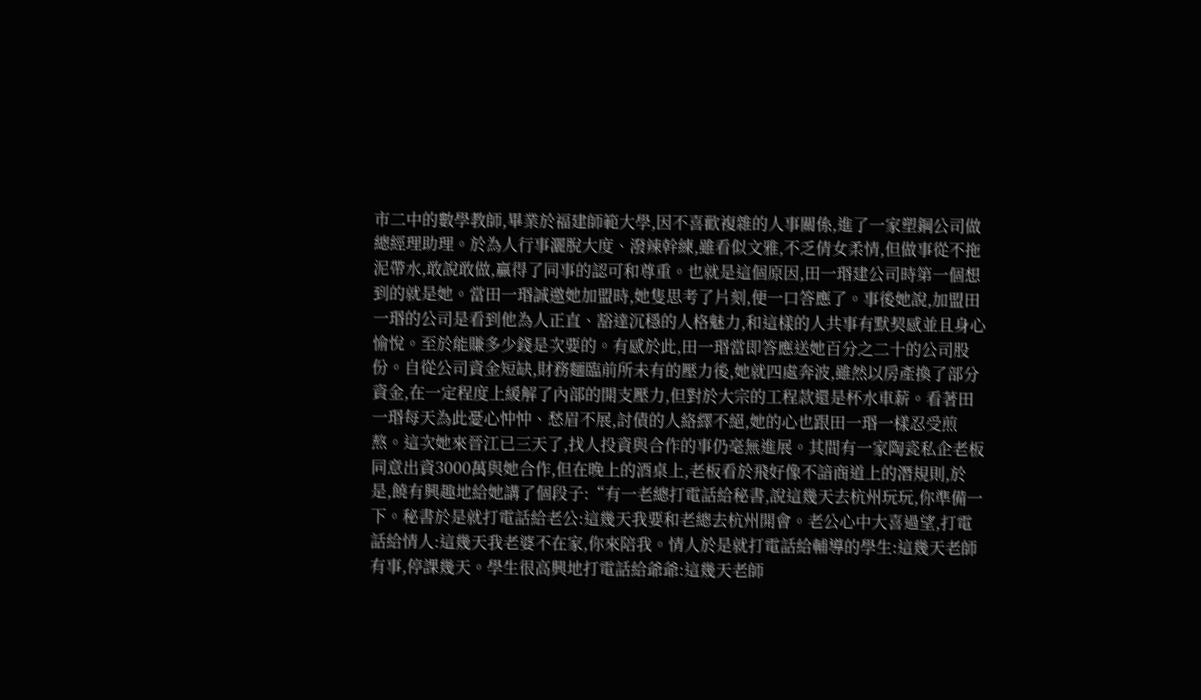市二中的數學教師,畢業於福建師範大學,因不喜歡複雜的人事關係,進了一家塑鋼公司做總經理助理。於為人行事灑脫大度、潑辣幹練,雖看似文雅,不乏倩女柔情,但做事從不拖泥帶水,敢說敢做,贏得了同事的認可和尊重。也就是這個原因,田一瑉建公司時第一個想到的就是她。當田一瑉誠邀她加盟時,她隻思考了片刻,便一口答應了。事後她說,加盟田一瑉的公司是看到他為人正直、豁達沉穩的人格魅力,和這樣的人共事有默契感並且身心愉悅。至於能賺多少錢是次要的。有感於此,田一瑉當即答應送她百分之二十的公司股份。自從公司資金短缺,財務麵臨前所未有的壓力後,她就四處奔波,雖然以房產換了部分資金,在一定程度上緩解了內部的開支壓力,但對於大宗的工程款還是杯水車薪。看著田一瑉每天為此憂心忡忡、愁眉不展,討債的人絡繹不絕,她的心也跟田一瑉一樣忍受煎熬。這次她來晉江已三天了,找人投資與合作的事仍毫無進展。其間有一家陶瓷私企老板同意出資3000萬與她合作,但在晚上的酒桌上,老板看於飛好像不諳商道上的潛規則,於是,饒有興趣地給她講了個段子:“有一老總打電話給秘書,說這幾天去杭州玩玩,你準備一下。秘書於是就打電話給老公:這幾天我要和老總去杭州開會。老公心中大喜過望,打電話給情人:這幾天我老婆不在家,你來陪我。情人於是就打電話給輔導的學生:這幾天老師有事,停課幾天。學生很高興地打電話給爺爺:這幾天老師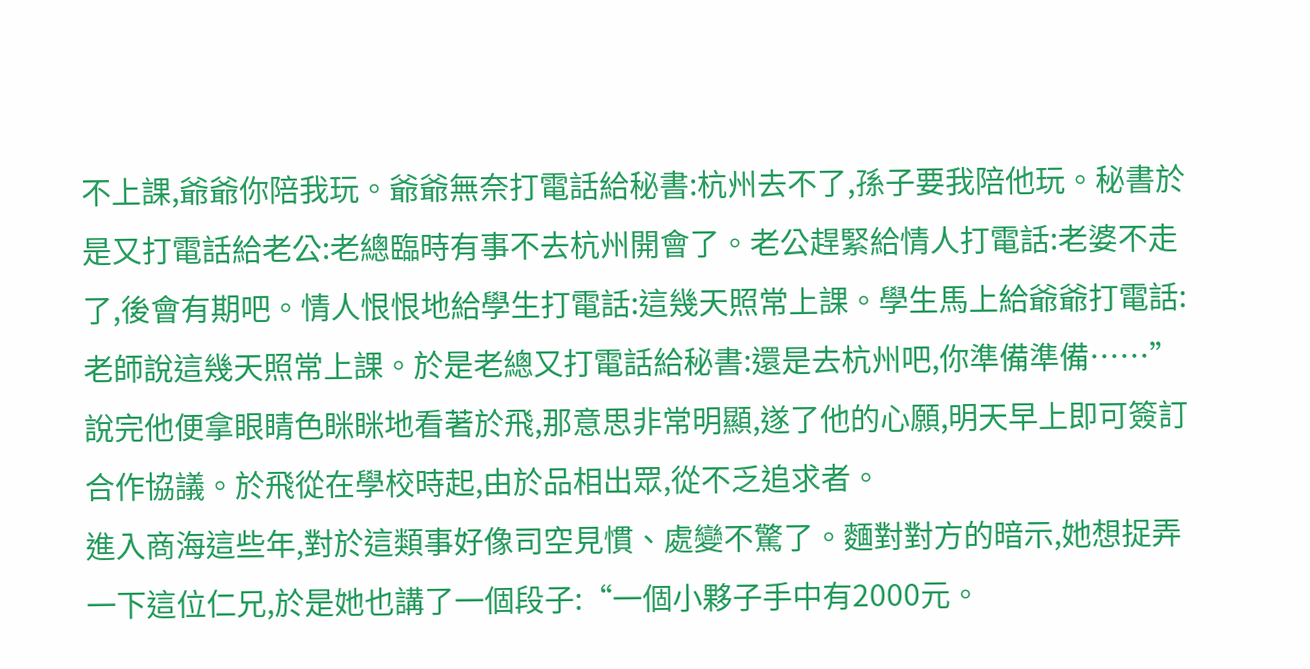不上課,爺爺你陪我玩。爺爺無奈打電話給秘書:杭州去不了,孫子要我陪他玩。秘書於是又打電話給老公:老總臨時有事不去杭州開會了。老公趕緊給情人打電話:老婆不走了,後會有期吧。情人恨恨地給學生打電話:這幾天照常上課。學生馬上給爺爺打電話:老師說這幾天照常上課。於是老總又打電話給秘書:還是去杭州吧,你準備準備……”
說完他便拿眼睛色眯眯地看著於飛,那意思非常明顯,遂了他的心願,明天早上即可簽訂合作協議。於飛從在學校時起,由於品相出眾,從不乏追求者。
進入商海這些年,對於這類事好像司空見慣、處變不驚了。麵對對方的暗示,她想捉弄一下這位仁兄,於是她也講了一個段子:“一個小夥子手中有2000元。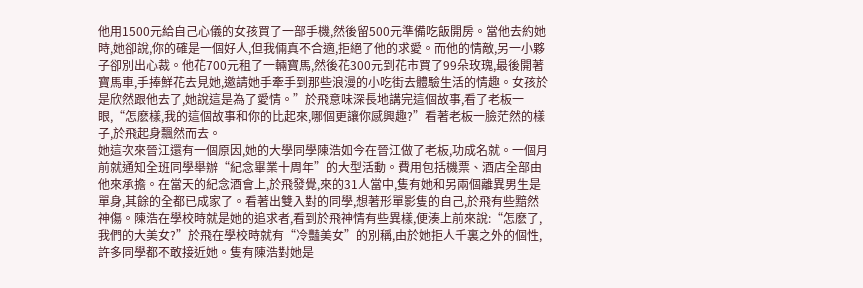他用1500元給自己心儀的女孩買了一部手機,然後留500元準備吃飯開房。當他去約她時,她卻說,你的確是一個好人,但我倆真不合適,拒絕了他的求愛。而他的情敵,另一小夥子卻別出心裁。他花700元租了一輛寶馬,然後花300元到花市買了99朵玫瑰,最後開著寶馬車,手捧鮮花去見她,邀請她手牽手到那些浪漫的小吃街去體驗生活的情趣。女孩於是欣然跟他去了,她說這是為了愛情。”於飛意味深長地講完這個故事,看了老板一眼,“怎麽樣,我的這個故事和你的比起來,哪個更讓你感興趣?”看著老板一臉茫然的樣子,於飛起身飄然而去。
她這次來晉江還有一個原因,她的大學同學陳浩如今在晉江做了老板,功成名就。一個月前就通知全班同學舉辦“紀念畢業十周年”的大型活動。費用包括機票、酒店全部由他來承擔。在當天的紀念酒會上,於飛發覺,來的31人當中,隻有她和另兩個離異男生是單身,其餘的全都已成家了。看著出雙入對的同學,想著形單影隻的自己,於飛有些黯然神傷。陳浩在學校時就是她的追求者,看到於飛神情有些異樣,便湊上前來說:“怎麽了,我們的大美女?”於飛在學校時就有“冷豔美女”的別稱,由於她拒人千裏之外的個性,許多同學都不敢接近她。隻有陳浩對她是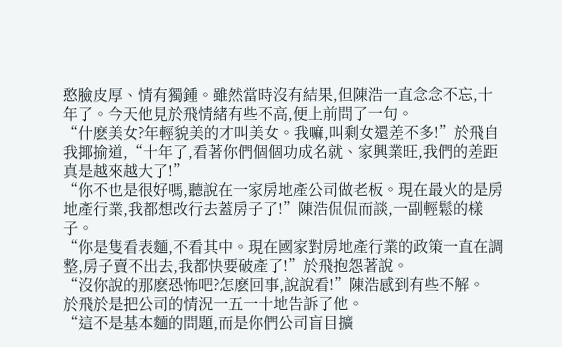憨臉皮厚、情有獨鍾。雖然當時沒有結果,但陳浩一直念念不忘,十年了。今天他見於飛情緒有些不高,便上前問了一句。
“什麽美女?年輕貌美的才叫美女。我嘛,叫剩女還差不多!”於飛自我揶揄道,“十年了,看著你們個個功成名就、家興業旺,我們的差距真是越來越大了!”
“你不也是很好嗎,聽說在一家房地產公司做老板。現在最火的是房地產行業,我都想改行去蓋房子了!”陳浩侃侃而談,一副輕鬆的樣子。
“你是隻看表麵,不看其中。現在國家對房地產行業的政策一直在調整,房子賣不出去,我都快要破產了!”於飛抱怨著說。
“沒你說的那麽恐怖吧?怎麽回事,說說看!”陳浩感到有些不解。
於飛於是把公司的情況一五一十地告訴了他。
“這不是基本麵的問題,而是你們公司盲目擴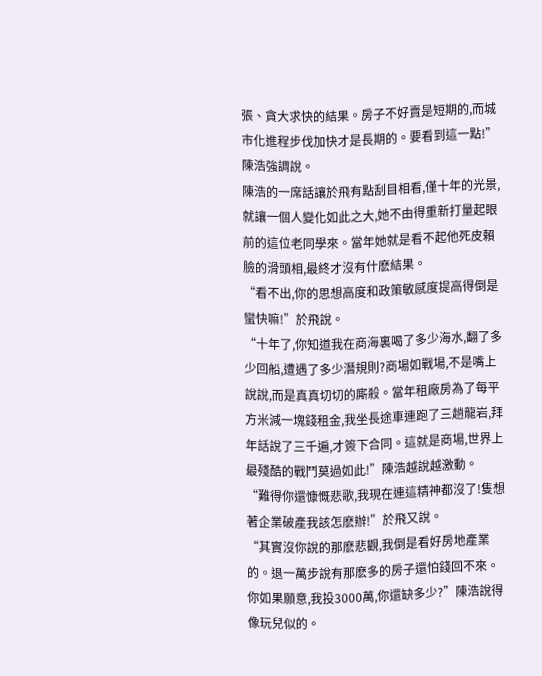張、貪大求快的結果。房子不好賣是短期的,而城市化進程步伐加快才是長期的。要看到這一點!”陳浩強調說。
陳浩的一席話讓於飛有點刮目相看,僅十年的光景,就讓一個人變化如此之大,她不由得重新打量起眼前的這位老同學來。當年她就是看不起他死皮賴臉的滑頭相,最終才沒有什麽結果。
“看不出,你的思想高度和政策敏感度提高得倒是蠻快嘛!”於飛說。
“十年了,你知道我在商海裏喝了多少海水,翻了多少回船,遭遇了多少潛規則?商場如戰場,不是嘴上說說,而是真真切切的廝殺。當年租廠房為了每平方米減一塊錢租金,我坐長途車連跑了三趟龍岩,拜年話說了三千遍,才簽下合同。這就是商場,世界上最殘酷的戰鬥莫過如此!”陳浩越說越激動。
“難得你還慷慨悲歌,我現在連這精神都沒了!隻想著企業破產我該怎麽辦!”於飛又說。
“其實沒你說的那麽悲觀,我倒是看好房地產業的。退一萬步說有那麽多的房子還怕錢回不來。你如果願意,我投3000萬,你還缺多少?”陳浩說得像玩兒似的。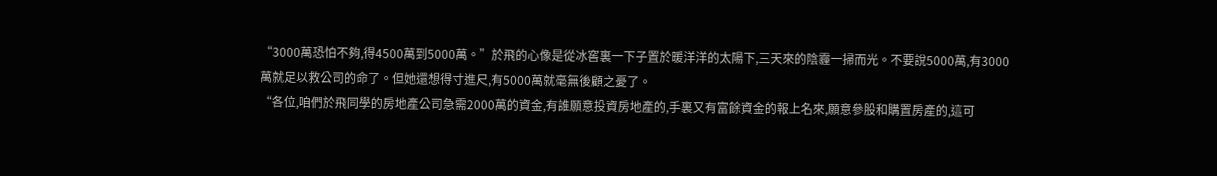“3000萬恐怕不夠,得4500萬到5000萬。”於飛的心像是從冰窖裏一下子置於暖洋洋的太陽下,三天來的陰霾一掃而光。不要說5000萬,有3000萬就足以救公司的命了。但她還想得寸進尺,有5000萬就毫無後顧之憂了。
“各位,咱們於飛同學的房地產公司急需2000萬的資金,有誰願意投資房地產的,手裏又有富餘資金的報上名來,願意參股和購置房產的,這可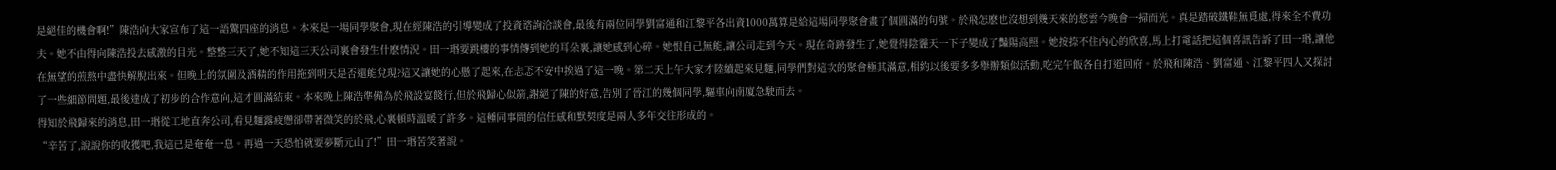是絕佳的機會啊!”陳浩向大家宣布了這一語驚四座的消息。本來是一場同學聚會,現在經陳浩的引導變成了投資谘詢洽談會,最後有兩位同學劉富通和江黎平各出資1000萬算是給這場同學聚會畫了個圓滿的句號。於飛怎麽也沒想到幾天來的愁雲今晚會一掃而光。真是踏破鐵鞋無覓處,得來全不費功夫。她不由得向陳浩投去感激的目光。整整三天了,她不知這三天公司裏會發生什麽情況。田一瑉要跳樓的事情傳到她的耳朵裏,讓她感到心碎。她恨自己無能,讓公司走到今天。現在奇跡發生了,她覺得陰霾天一下子變成了豔陽高照。她按捺不住內心的欣喜,馬上打電話把這個喜訊告訴了田一瑉,讓他在無望的煎熬中盡快解脫出來。但晚上的氛圍及酒精的作用拖到明天是否還能兌現?這又讓她的心懸了起來,在忐忑不安中挨過了這一晚。第二天上午大家才陸續起來見麵,同學們對這次的聚會極其滿意,相約以後要多多舉辦類似活動,吃完午飯各自打道回府。於飛和陳浩、劉富通、江黎平四人又探討了一些細節問題,最後達成了初步的合作意向,這才圓滿結束。本來晚上陳浩準備為於飛設宴餞行,但於飛歸心似箭,謝絕了陳的好意,告別了晉江的幾個同學,驅車向南廈急駛而去。
得知於飛歸來的消息,田一瑉從工地直奔公司,看見麵露疲憊卻帶著微笑的於飛,心裏頓時溫暖了許多。這種同事間的信任感和默契度是兩人多年交往形成的。
“辛苦了,說說你的收獲吧,我這已是奄奄一息。再過一天恐怕就要夢斷元山了!”田一瑉苦笑著說。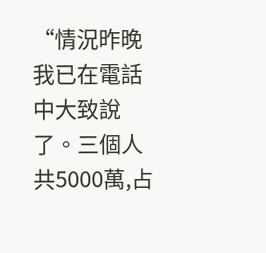“情況昨晚我已在電話中大致說了。三個人共5000萬,占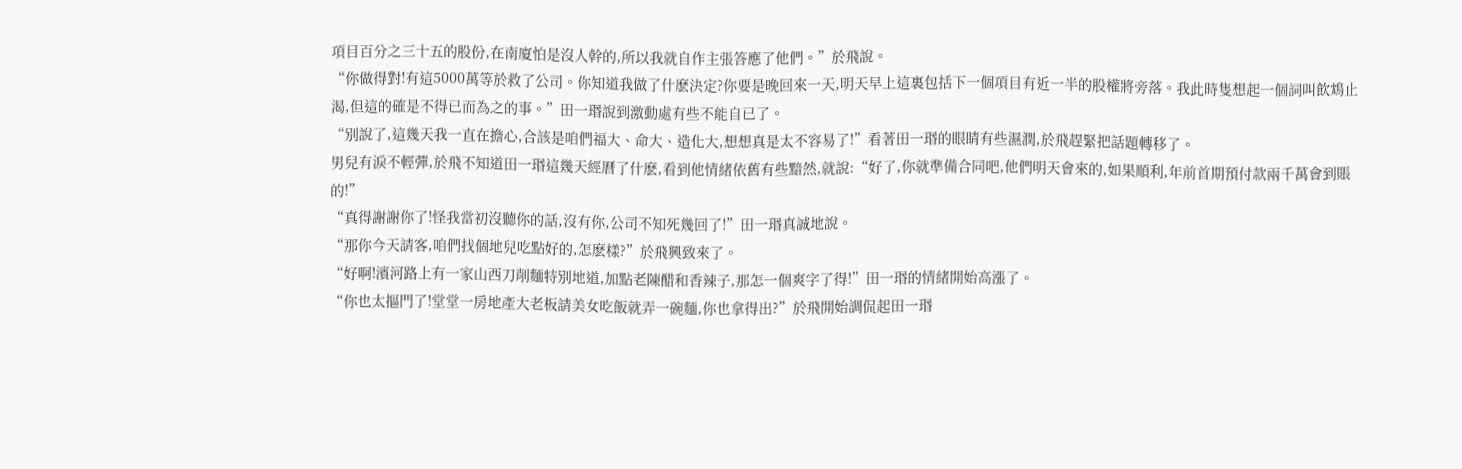項目百分之三十五的股份,在南廈怕是沒人幹的,所以我就自作主張答應了他們。”於飛說。
“你做得對!有這5000萬等於救了公司。你知道我做了什麽決定?你要是晚回來一天,明天早上這裏包括下一個項目有近一半的股權將旁落。我此時隻想起一個詞叫飲鴆止渴,但這的確是不得已而為之的事。”田一瑉說到激動處有些不能自已了。
“別說了,這幾天我一直在擔心,合該是咱們福大、命大、造化大,想想真是太不容易了!”看著田一瑉的眼睛有些濕潤,於飛趕緊把話題轉移了。
男兒有淚不輕彈,於飛不知道田一瑉這幾天經曆了什麽,看到他情緒依舊有些黯然,就說:“好了,你就準備合同吧,他們明天會來的,如果順利,年前首期預付款兩千萬會到賬的!”
“真得謝謝你了!怪我當初沒聽你的話,沒有你,公司不知死幾回了!”田一瑉真誠地說。
“那你今天請客,咱們找個地兒吃點好的,怎麽樣?”於飛興致來了。
“好啊!濱河路上有一家山西刀削麵特別地道,加點老陳醋和香辣子,那怎一個爽字了得!”田一瑉的情緒開始高漲了。
“你也太摳門了!堂堂一房地產大老板請美女吃飯就弄一碗麵,你也拿得出?”於飛開始調侃起田一瑉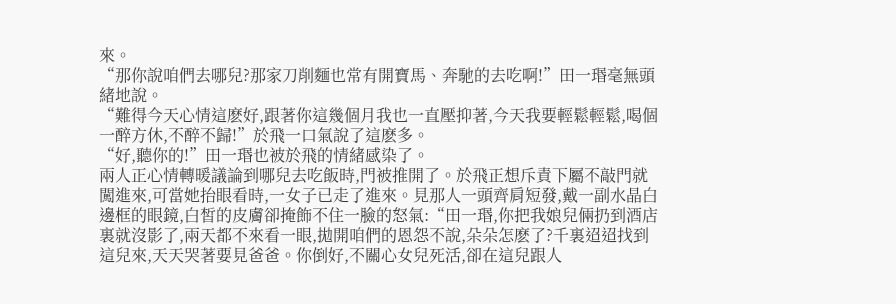來。
“那你說咱們去哪兒?那家刀削麵也常有開寶馬、奔馳的去吃啊!”田一瑉毫無頭緒地說。
“難得今天心情這麽好,跟著你這幾個月我也一直壓抑著,今天我要輕鬆輕鬆,喝個一醉方休,不醉不歸!”於飛一口氣說了這麽多。
“好,聽你的!”田一瑉也被於飛的情緒感染了。
兩人正心情轉暖議論到哪兒去吃飯時,門被推開了。於飛正想斥責下屬不敲門就闖進來,可當她抬眼看時,一女子已走了進來。見那人一頭齊肩短發,戴一副水晶白邊框的眼鏡,白皙的皮膚卻掩飾不住一臉的怒氣:“田一瑉,你把我娘兒倆扔到酒店裏就沒影了,兩天都不來看一眼,拋開咱們的恩怨不說,朵朵怎麽了?千裏迢迢找到這兒來,天天哭著要見爸爸。你倒好,不關心女兒死活,卻在這兒跟人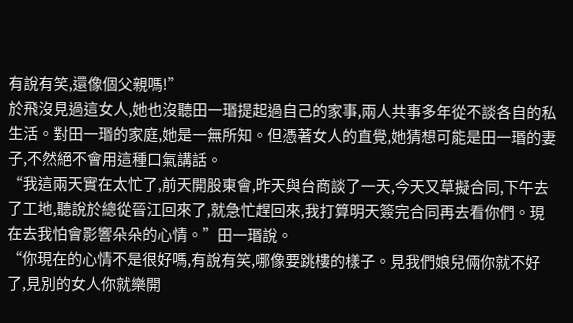有說有笑,還像個父親嗎!”
於飛沒見過這女人,她也沒聽田一瑉提起過自己的家事,兩人共事多年從不談各自的私生活。對田一瑉的家庭,她是一無所知。但憑著女人的直覺,她猜想可能是田一瑉的妻子,不然絕不會用這種口氣講話。
“我這兩天實在太忙了,前天開股東會,昨天與台商談了一天,今天又草擬合同,下午去了工地,聽說於總從晉江回來了,就急忙趕回來,我打算明天簽完合同再去看你們。現在去我怕會影響朵朵的心情。”田一瑉說。
“你現在的心情不是很好嗎,有說有笑,哪像要跳樓的樣子。見我們娘兒倆你就不好了,見別的女人你就樂開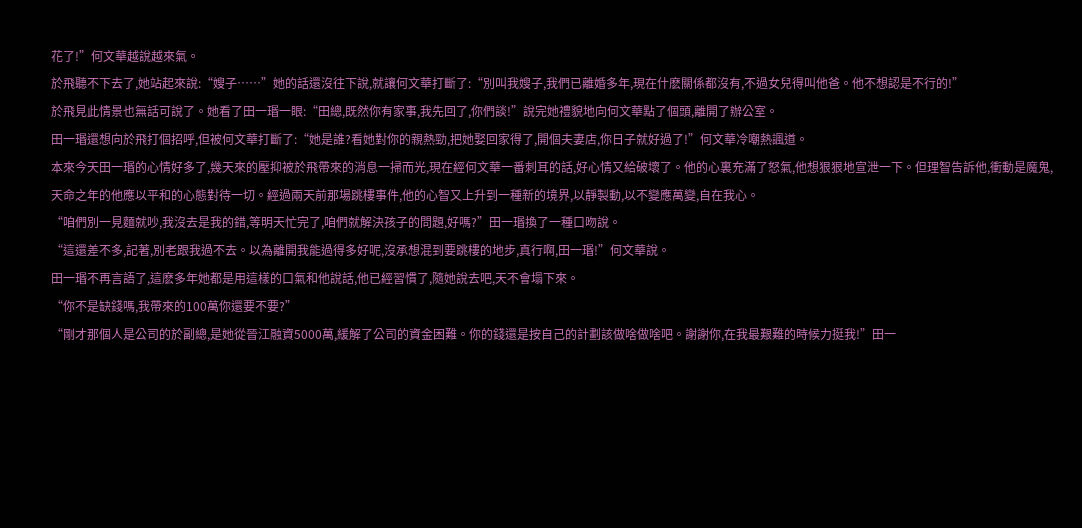花了!”何文華越說越來氣。
於飛聽不下去了,她站起來說:“嫂子……”她的話還沒往下說,就讓何文華打斷了:“別叫我嫂子,我們已離婚多年,現在什麽關係都沒有,不過女兒得叫他爸。他不想認是不行的!”
於飛見此情景也無話可說了。她看了田一瑉一眼:“田總,既然你有家事,我先回了,你們談!”說完她禮貌地向何文華點了個頭,離開了辦公室。
田一瑉還想向於飛打個招呼,但被何文華打斷了:“她是誰?看她對你的親熱勁,把她娶回家得了,開個夫妻店,你日子就好過了!”何文華冷嘲熱諷道。
本來今天田一瑉的心情好多了,幾天來的壓抑被於飛帶來的消息一掃而光,現在經何文華一番刺耳的話,好心情又給破壞了。他的心裏充滿了怒氣,他想狠狠地宣泄一下。但理智告訴他,衝動是魔鬼,天命之年的他應以平和的心態對待一切。經過兩天前那場跳樓事件,他的心智又上升到一種新的境界,以靜製動,以不變應萬變,自在我心。
“咱們別一見麵就吵,我沒去是我的錯,等明天忙完了,咱們就解決孩子的問題,好嗎?”田一瑉換了一種口吻說。
“這還差不多,記著,別老跟我過不去。以為離開我能過得多好呢,沒承想混到要跳樓的地步,真行啊,田一瑉!”何文華說。
田一瑉不再言語了,這麽多年她都是用這樣的口氣和他說話,他已經習慣了,隨她說去吧,天不會塌下來。
“你不是缺錢嗎,我帶來的100萬你還要不要?”
“剛才那個人是公司的於副總,是她從晉江融資5000萬,緩解了公司的資金困難。你的錢還是按自己的計劃該做啥做啥吧。謝謝你,在我最艱難的時候力挺我!”田一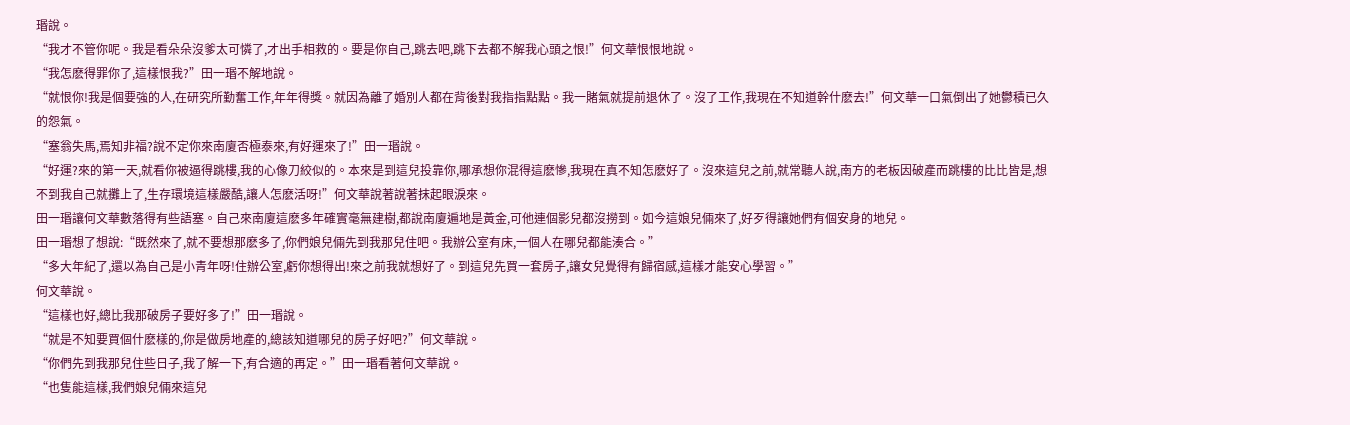瑉說。
“我才不管你呢。我是看朵朵沒爹太可憐了,才出手相救的。要是你自己,跳去吧,跳下去都不解我心頭之恨!”何文華恨恨地說。
“我怎麽得罪你了,這樣恨我?”田一瑉不解地說。
“就恨你!我是個要強的人,在研究所勤奮工作,年年得獎。就因為離了婚別人都在背後對我指指點點。我一賭氣就提前退休了。沒了工作,我現在不知道幹什麽去!”何文華一口氣倒出了她鬱積已久的怨氣。
“塞翁失馬,焉知非福?說不定你來南廈否極泰來,有好運來了!”田一瑉說。
“好運?來的第一天,就看你被逼得跳樓,我的心像刀絞似的。本來是到這兒投靠你,哪承想你混得這麽慘,我現在真不知怎麽好了。沒來這兒之前,就常聽人說,南方的老板因破產而跳樓的比比皆是,想不到我自己就攤上了,生存環境這樣嚴酷,讓人怎麽活呀!”何文華說著說著抹起眼淚來。
田一瑉讓何文華數落得有些語塞。自己來南廈這麽多年確實毫無建樹,都說南廈遍地是黃金,可他連個影兒都沒撈到。如今這娘兒倆來了,好歹得讓她們有個安身的地兒。
田一瑉想了想說:“既然來了,就不要想那麽多了,你們娘兒倆先到我那兒住吧。我辦公室有床,一個人在哪兒都能湊合。”
“多大年紀了,還以為自己是小青年呀!住辦公室,虧你想得出!來之前我就想好了。到這兒先買一套房子,讓女兒覺得有歸宿感,這樣才能安心學習。”
何文華說。
“這樣也好,總比我那破房子要好多了!”田一瑉說。
“就是不知要買個什麽樣的,你是做房地產的,總該知道哪兒的房子好吧?”何文華說。
“你們先到我那兒住些日子,我了解一下,有合適的再定。”田一瑉看著何文華說。
“也隻能這樣,我們娘兒倆來這兒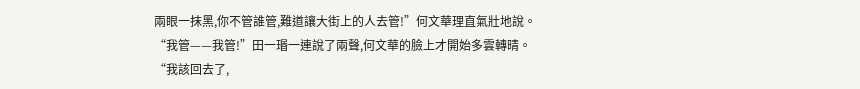兩眼一抹黑,你不管誰管,難道讓大街上的人去管!”何文華理直氣壯地說。
“我管——我管!”田一瑉一連說了兩聲,何文華的臉上才開始多雲轉晴。
“我該回去了,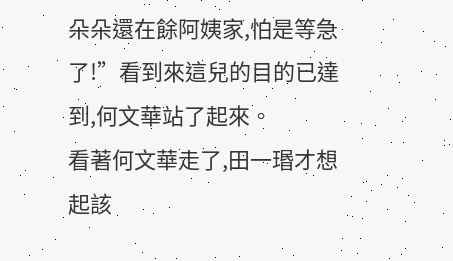朵朵還在餘阿姨家,怕是等急了!”看到來這兒的目的已達到,何文華站了起來。
看著何文華走了,田一瑉才想起該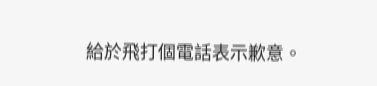給於飛打個電話表示歉意。